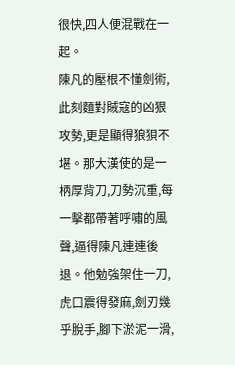很快,四人便混戰在一起。
陳凡的壓根不懂劍術,此刻麵對賊寇的凶狠攻勢,更是顯得狼狽不堪。那大漢使的是一柄厚背刀,刀勢沉重,每一擊都帶著呼嘯的風聲,逼得陳凡連連後退。他勉強架住一刀,虎口震得發麻,劍刃幾乎脫手,腳下淤泥一滑,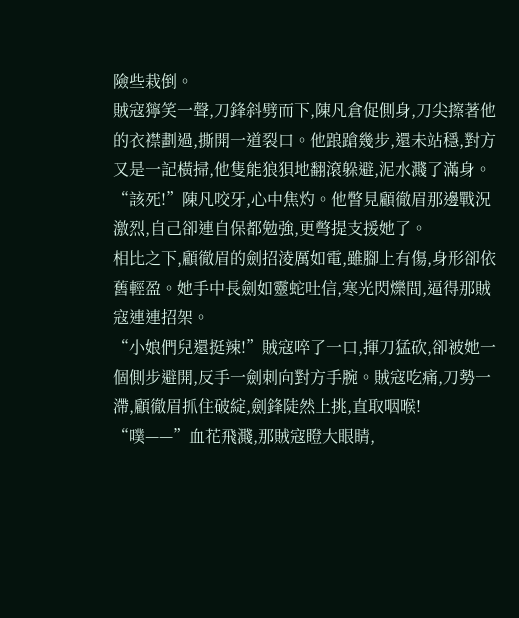險些栽倒。
賊寇獰笑一聲,刀鋒斜劈而下,陳凡倉促側身,刀尖擦著他的衣襟劃過,撕開一道裂口。他踉蹌幾步,還未站穩,對方又是一記橫掃,他隻能狼狽地翻滾躲避,泥水濺了滿身。
“該死!”陳凡咬牙,心中焦灼。他瞥見顧徹眉那邊戰況激烈,自己卻連自保都勉強,更彆提支援她了。
相比之下,顧徹眉的劍招淩厲如電,雖腳上有傷,身形卻依舊輕盈。她手中長劍如靈蛇吐信,寒光閃爍間,逼得那賊寇連連招架。
“小娘們兒還挺辣!”賊寇啐了一口,揮刀猛砍,卻被她一個側步避開,反手一劍刺向對方手腕。賊寇吃痛,刀勢一滯,顧徹眉抓住破綻,劍鋒陡然上挑,直取咽喉!
“噗——”血花飛濺,那賊寇瞪大眼睛,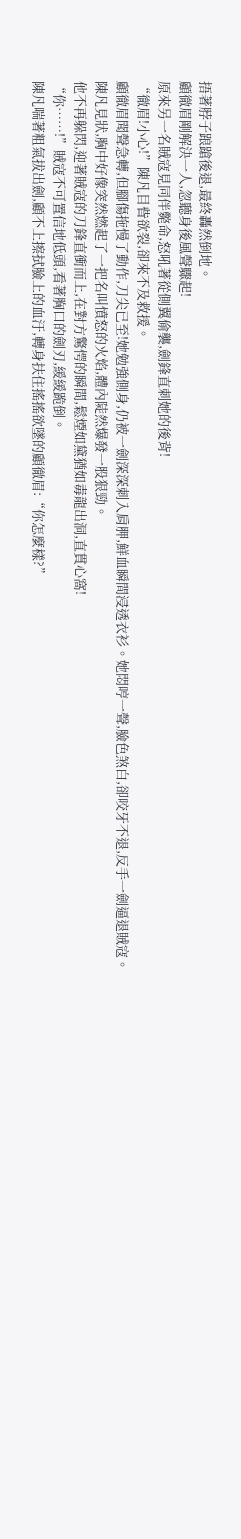捂著脖子踉蹌後退,最終轟然倒地。
顧徹眉剛解決一人,忽聽身後風聲驟起!
原來另一名賊寇見同伴斃命,怒吼著從側翼偷襲,劍鋒直刺她的後背!
“徹眉!小心!”陳凡目眥欲裂,卻來不及救援。
顧徹眉聞聲急轉,但腳傷拖慢了動作,刀尖已至!她勉強側身,仍被一劍深深刺入肩胛,鮮血瞬間浸透衣衫。她悶哼一聲,臉色煞白,卻咬牙不退,反手一劍逼退賊寇。
陳凡見狀,胸中好像突然燃起了一把名叫憤怒的火焰,體內陡然爆發一股狠勁。
他不再躲閃,迎著賊寇的刀鋒直衝而上,在對方驚愕的瞬間,鬆煙如黛猶如毒龍出洞,直貫心窩!
“你……!”賊寇不可置信地低頭,看著胸口的劍刃,緩緩跪倒。
陳凡喘著粗氣拔出劍,顧不上擦拭臉上的血汙,轉身扶住搖搖欲墜的顧徹眉:“你怎麼樣?”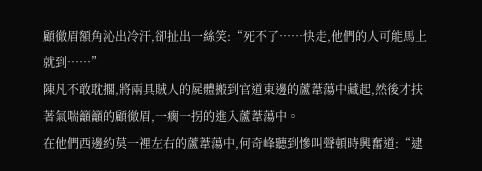顧徹眉額角沁出冷汗,卻扯出一絲笑:“死不了……快走,他們的人可能馬上就到……”
陳凡不敢耽擱,將兩具賊人的屍體搬到官道東邊的蘆葦蕩中藏起,然後才扶著氣喘籲籲的顧徹眉,一瘸一拐的進入蘆葦蕩中。
在他們西邊約莫一裡左右的蘆葦蕩中,何奇峰聽到慘叫聲頓時興奮道:“逮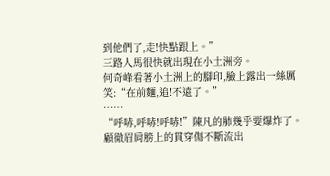到他們了,走!快點跟上。”
三路人馬很快就出現在小土洲旁。
何奇峰看著小土洲上的腳印,臉上露出一絲厲笑:“在前麵,追!不遠了。”
……
“呼哧,呼哧!呼哧!”陳凡的肺幾乎要爆炸了。
顧徹眉肩膀上的貫穿傷不斷流出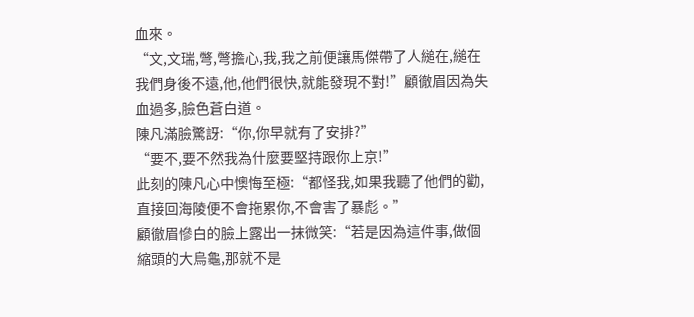血來。
“文,文瑞,彆,彆擔心,我,我之前便讓馬傑帶了人縋在,縋在我們身後不遠,他,他們很快,就能發現不對!”顧徹眉因為失血過多,臉色蒼白道。
陳凡滿臉驚訝:“你,你早就有了安排?”
“要不,要不然我為什麼要堅持跟你上京!”
此刻的陳凡心中懊悔至極:“都怪我,如果我聽了他們的勸,直接回海陵便不會拖累你,不會害了暴彪。”
顧徹眉慘白的臉上露出一抹微笑:“若是因為這件事,做個縮頭的大烏龜,那就不是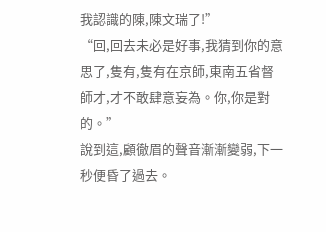我認識的陳,陳文瑞了!”
“回,回去未必是好事,我猜到你的意思了,隻有,隻有在京師,東南五省督師才,才不敢肆意妄為。你,你是對的。”
說到這,顧徹眉的聲音漸漸變弱,下一秒便昏了過去。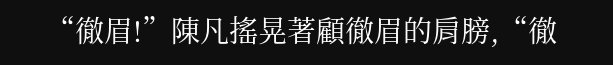“徹眉!”陳凡搖晃著顧徹眉的肩膀,“徹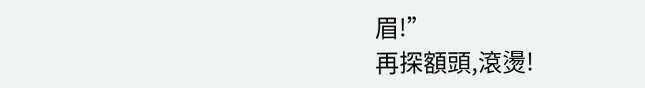眉!”
再探額頭,滾燙!